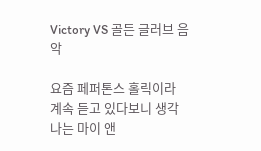Victory VS 골든 글러브 음악

요즘 페퍼톤스 홀릭이라 계속 듣고 있다보니 생각나는 마이 앤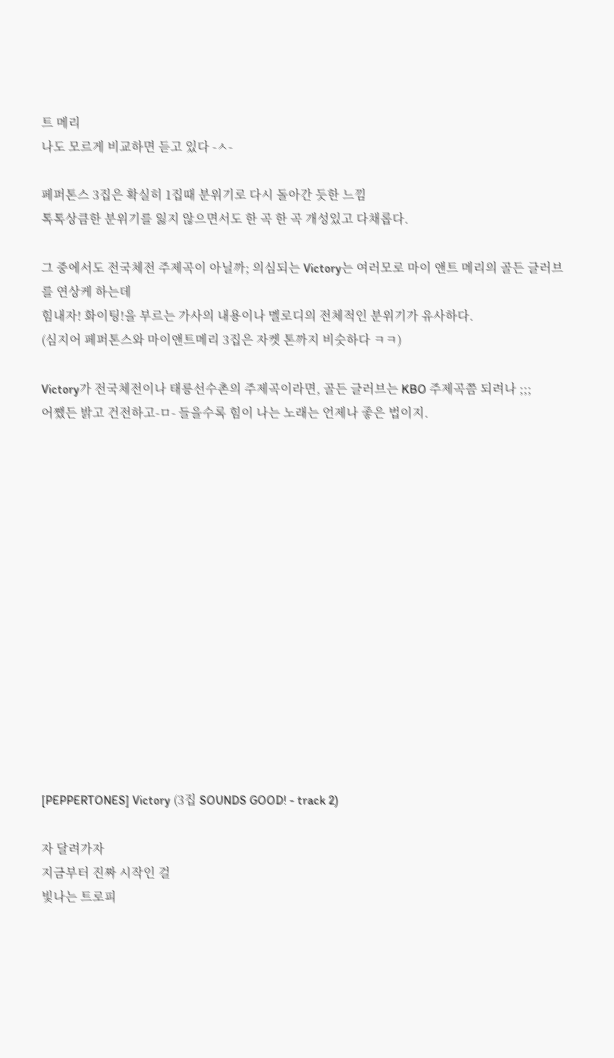트 메리
나도 모르게 비교하면 듣고 있다 -ㅅ-

페퍼톤스 3집은 확실히 1집때 분위기로 다시 돌아간 듯한 느낌
톡톡상큼한 분위기를 잃지 않으면서도 한 곡 한 곡 개성있고 다채롭다.

그 중에서도 전국체전 주제곡이 아닐까; 의심되는 Victory는 여러모로 마이 앤트 메리의 골든 글러브를 연상케 하는데
힘내자! 화이팅!을 부르는 가사의 내용이나 멜로디의 전체적인 분위기가 유사하다.
(심지어 페퍼톤스와 마이앤트메리 3집은 자켓 톤까지 비슷하다 ㅋㅋ)

Victory가 전국체전이나 태릉선수촌의 주제곡이라면, 골든 글러브는 KBO 주제곡쯤 되려나 ;;;
어쨌든 밝고 건전하고-ㅁ- 들을수록 힘이 나는 노래는 언제나 좋은 법이지.















[PEPPERTONES] Victory (3집 SOUNDS GOOD! - track 2)

자 달려가자
지금부터 진짜 시작인 걸
빛나는 트로피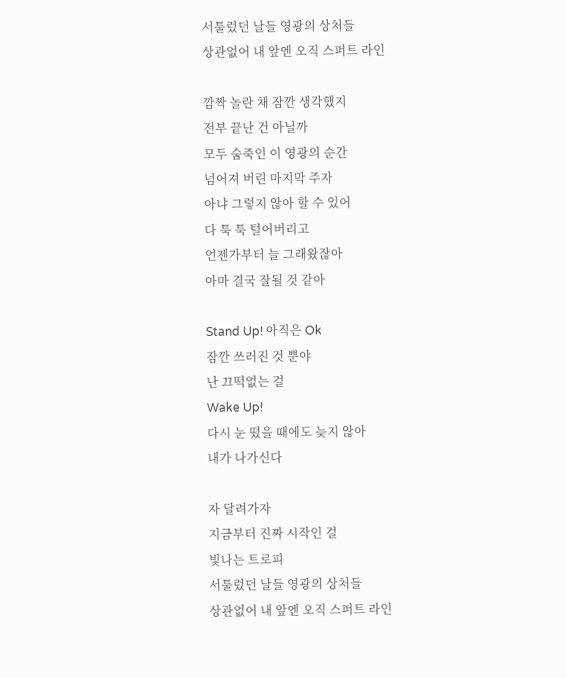서툴렀던 날들 영광의 상처들
상관없어 내 앞엔 오직 스퍼트 라인

깜짝 놀란 채 잠깐 생각했지
전부 끝난 건 아닐까
모두 숨죽인 이 영광의 순간
넘어져 버린 마지막 주자
아냐 그렇지 않아 할 수 있어
다 툭 툭 털어버리고
언젠가부터 늘 그래왔잖아
아마 결국 잘될 것 같아

Stand Up! 아직은 Ok
잠깐 쓰러진 것 뿐야
난 끄떡없는 걸
Wake Up!
다시 눈 떴을 때에도 늦지 않아
내가 나가신다

자 달려가자
지금부터 진짜 시작인 걸
빛나는 트로피
서툴렀던 날들 영광의 상처들
상관없어 내 앞엔 오직 스퍼트 라인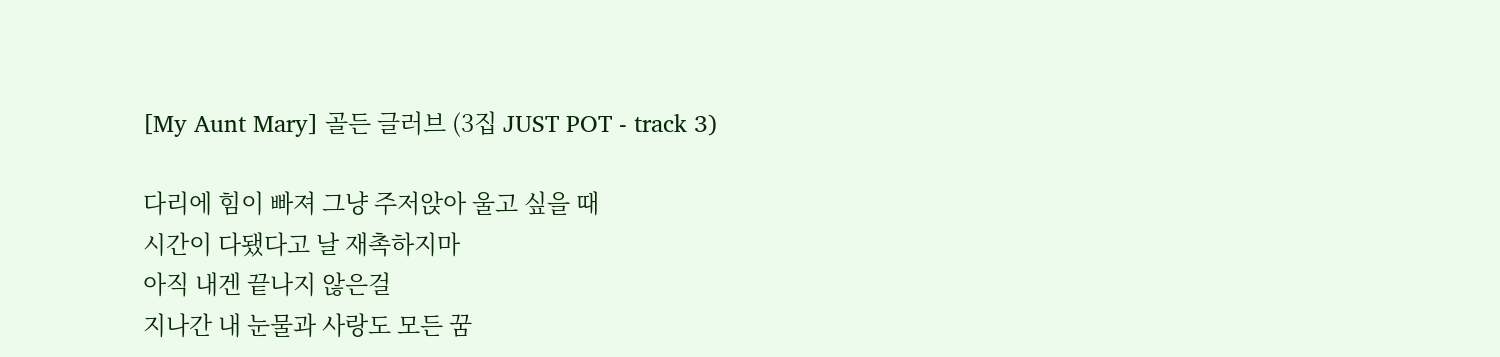[My Aunt Mary] 골든 글러브 (3집 JUST POT - track 3)

다리에 힘이 빠져 그냥 주저앉아 울고 싶을 때
시간이 다됐다고 날 재촉하지마
아직 내겐 끝나지 않은걸
지나간 내 눈물과 사랑도 모든 꿈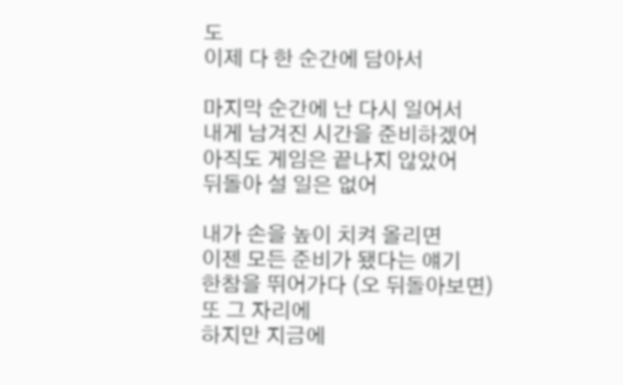도
이제 다 한 순간에 담아서

마지막 순간에 난 다시 일어서
내게 남겨진 시간을 준비하겠어
아직도 게임은 끝나지 않았어
뒤돌아 설 일은 없어

내가 손을 높이 치켜 올리면
이젠 모든 준비가 됐다는 얘기
한참을 뛰어가다 (오 뒤돌아보면)
또 그 자리에
하지만 지금에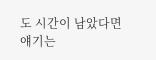도 시간이 남았다면
얘기는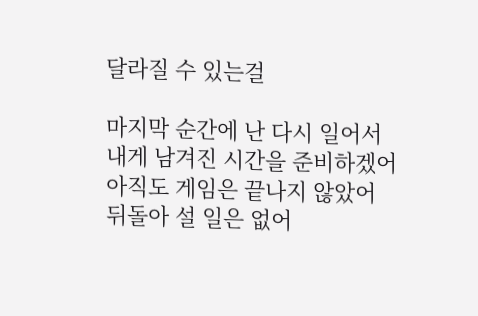달라질 수 있는걸

마지막 순간에 난 다시 일어서
내게 남겨진 시간을 준비하겠어
아직도 게임은 끝나지 않았어
뒤돌아 설 일은 없어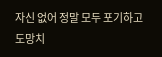자신 없어 정말 모두 포기하고
도망치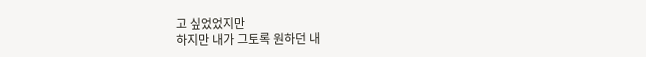고 싶었었지만
하지만 내가 그토록 원하던 내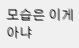모습은 이게 아냐